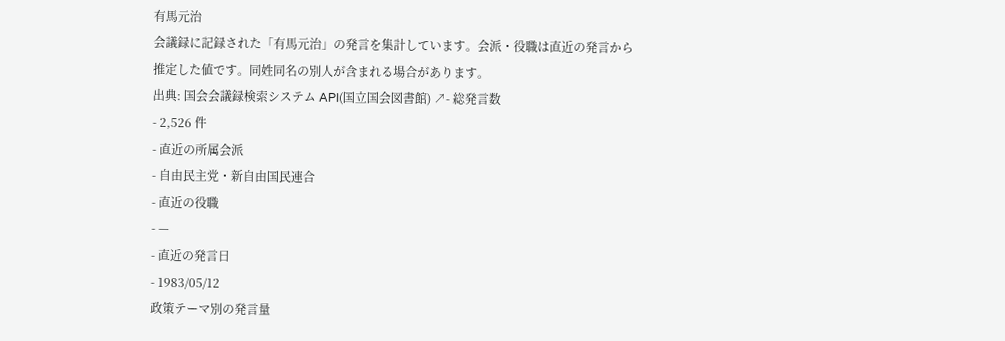有馬元治
会議録に記録された「有馬元治」の発言を集計しています。会派・役職は直近の発言から推定した値です。同姓同名の別人が含まれる場合があります。
出典: 国会会議録検索システム API(国立国会図書館) ↗- 総発言数
- 2,526 件
- 直近の所属会派
- 自由民主党・新自由国民連合
- 直近の役職
- —
- 直近の発言日
- 1983/05/12
政策テーマ別の発言量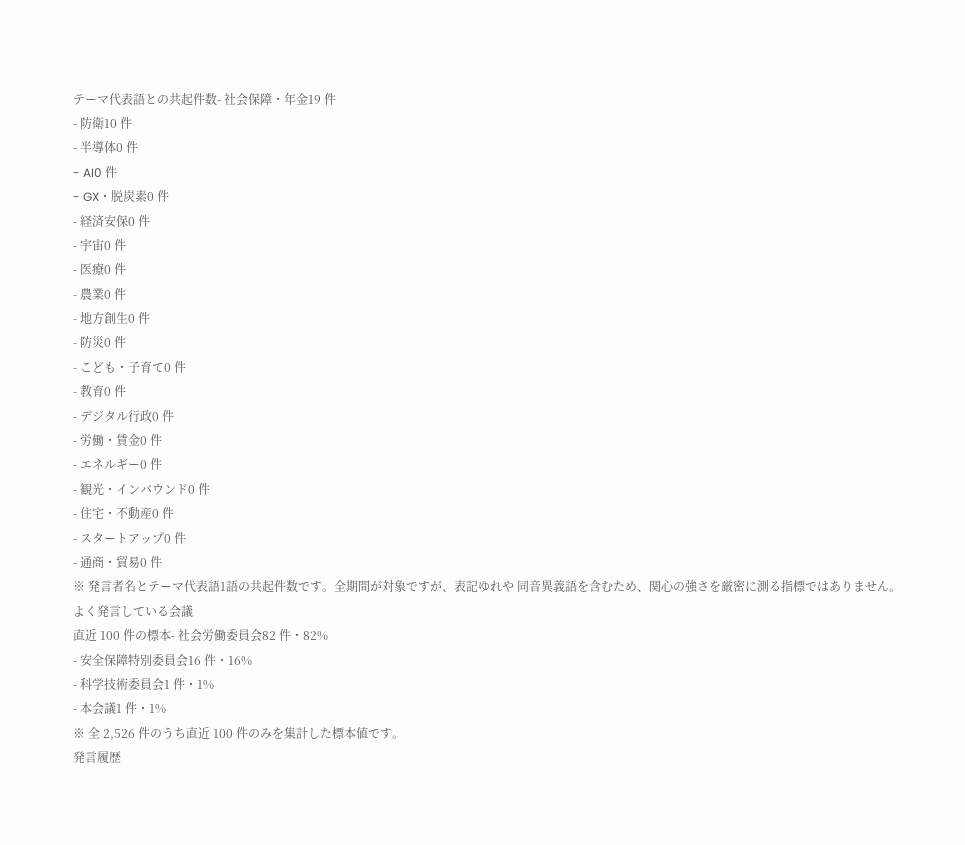テーマ代表語との共起件数- 社会保障・年金19 件
- 防衛10 件
- 半導体0 件
- AI0 件
- GX・脱炭素0 件
- 経済安保0 件
- 宇宙0 件
- 医療0 件
- 農業0 件
- 地方創生0 件
- 防災0 件
- こども・子育て0 件
- 教育0 件
- デジタル行政0 件
- 労働・賃金0 件
- エネルギー0 件
- 観光・インバウンド0 件
- 住宅・不動産0 件
- スタートアップ0 件
- 通商・貿易0 件
※ 発言者名とテーマ代表語1語の共起件数です。全期間が対象ですが、表記ゆれや 同音異義語を含むため、関心の強さを厳密に測る指標ではありません。
よく発言している会議
直近 100 件の標本- 社会労働委員会82 件・82%
- 安全保障特別委員会16 件・16%
- 科学技術委員会1 件・1%
- 本会議1 件・1%
※ 全 2,526 件のうち直近 100 件のみを集計した標本値です。
発言履歴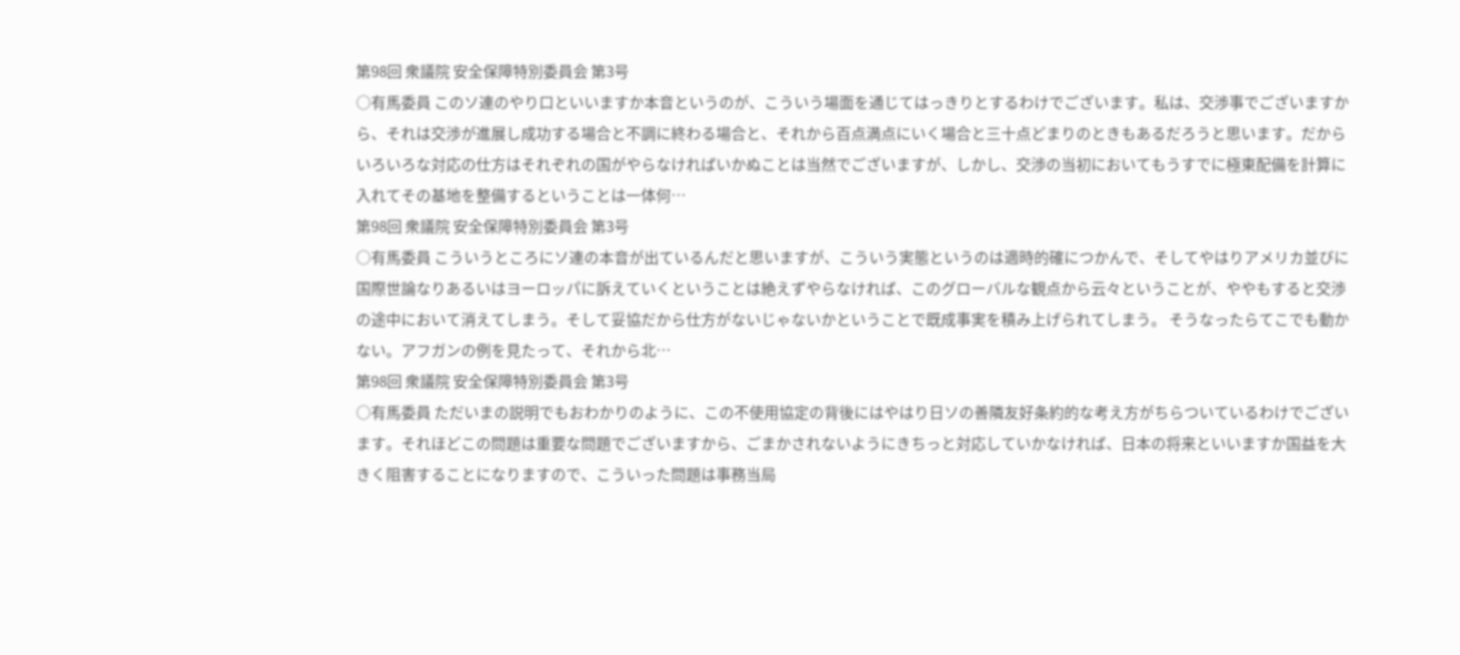第98回 衆議院 安全保障特別委員会 第3号
○有馬委員 このソ連のやり口といいますか本音というのが、こういう場面を通じてはっきりとするわけでございます。私は、交渉事でございますから、それは交渉が進展し成功する場合と不調に終わる場合と、それから百点満点にいく場合と三十点どまりのときもあるだろうと思います。だからいろいろな対応の仕方はそれぞれの国がやらなければいかぬことは当然でございますが、しかし、交渉の当初においてもうすでに極東配備を計算に入れてその基地を整備するということは一体何…
第98回 衆議院 安全保障特別委員会 第3号
○有馬委員 こういうところにソ連の本音が出ているんだと思いますが、こういう実態というのは適時的確につかんで、そしてやはりアメリカ並びに国際世論なりあるいはヨーロッパに訴えていくということは絶えずやらなければ、このグローバルな観点から云々ということが、ややもすると交渉の途中において消えてしまう。そして妥協だから仕方がないじゃないかということで既成事実を積み上げられてしまう。 そうなったらてこでも動かない。アフガンの例を見たって、それから北…
第98回 衆議院 安全保障特別委員会 第3号
○有馬委員 ただいまの説明でもおわかりのように、この不使用協定の背後にはやはり日ソの善隣友好条約的な考え方がちらついているわけでございます。それほどこの問題は重要な問題でございますから、ごまかされないようにきちっと対応していかなければ、日本の将来といいますか国益を大きく阻害することになりますので、こういった問題は事務当局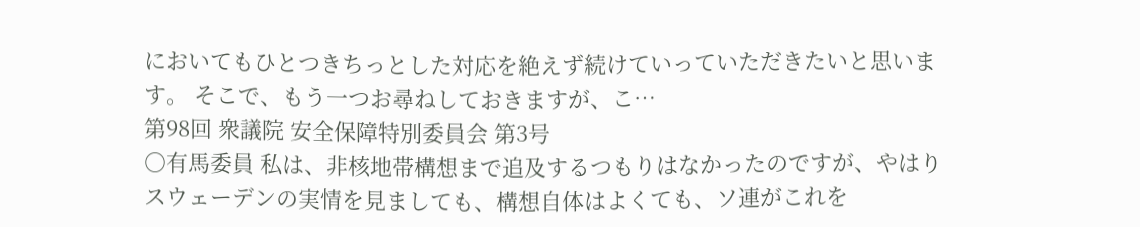においてもひとつきちっとした対応を絶えず続けていっていただきたいと思います。 そこで、もう一つお尋ねしておきますが、こ…
第98回 衆議院 安全保障特別委員会 第3号
○有馬委員 私は、非核地帯構想まで追及するつもりはなかったのですが、やはりスウェーデンの実情を見ましても、構想自体はよくても、ソ連がこれを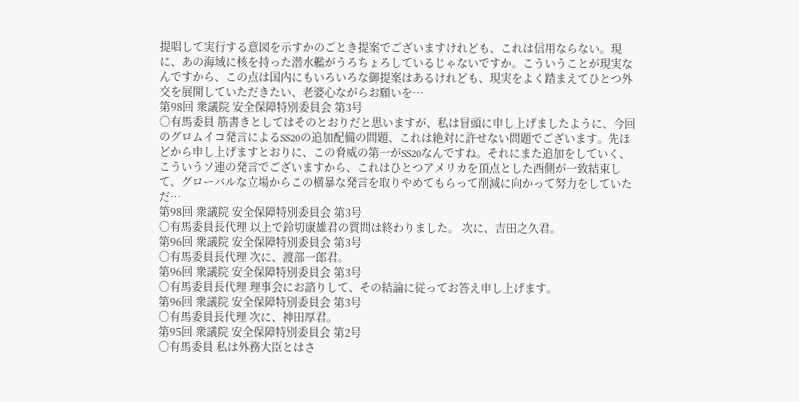提唱して実行する意図を示すかのごとき提案でございますけれども、これは信用ならない。現に、あの海域に核を持った潜水艦がうろちょろしているじゃないですか。こういうことが現実なんですから、この点は国内にもいろいろな御提案はあるけれども、現実をよく踏まえてひとつ外交を展開していただきたい、老婆心ながらお願いを…
第98回 衆議院 安全保障特別委員会 第3号
○有馬委員 筋書きとしてはそのとおりだと思いますが、私は冒頭に申し上げましたように、今回のグロムイコ発言によるSS20の追加配備の問題、これは絶対に許せない問題でございます。先ほどから申し上げますとおりに、この脅威の第一がSS20なんですね。それにまた追加をしていく、こういうソ連の発言でございますから、これはひとつアメリカを頂点とした西側が一致結束して、グローバルな立場からこの横暴な発言を取りやめてもらって削減に向かって努力をしていただ…
第98回 衆議院 安全保障特別委員会 第3号
○有馬委員長代理 以上で鈴切康雄君の質問は終わりました。 次に、吉田之久君。
第96回 衆議院 安全保障特別委員会 第3号
○有馬委員長代理 次に、渡部一郎君。
第96回 衆議院 安全保障特別委員会 第3号
○有馬委員長代理 理事会にお諮りして、その結論に従ってお答え申し上げます。
第96回 衆議院 安全保障特別委員会 第3号
○有馬委員長代理 次に、神田厚君。
第95回 衆議院 安全保障特別委員会 第2号
○有馬委員 私は外務大臣とはさ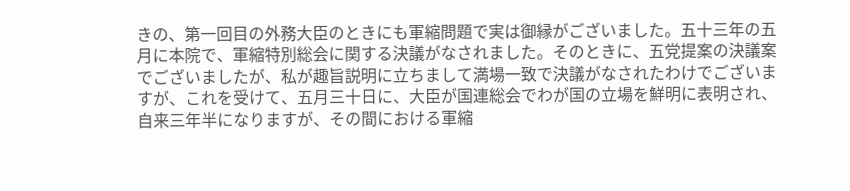きの、第一回目の外務大臣のときにも軍縮問題で実は御縁がございました。五十三年の五月に本院で、軍縮特別総会に関する決議がなされました。そのときに、五党提案の決議案でございましたが、私が趣旨説明に立ちまして満場一致で決議がなされたわけでございますが、これを受けて、五月三十日に、大臣が国連総会でわが国の立場を鮮明に表明され、自来三年半になりますが、その間における軍縮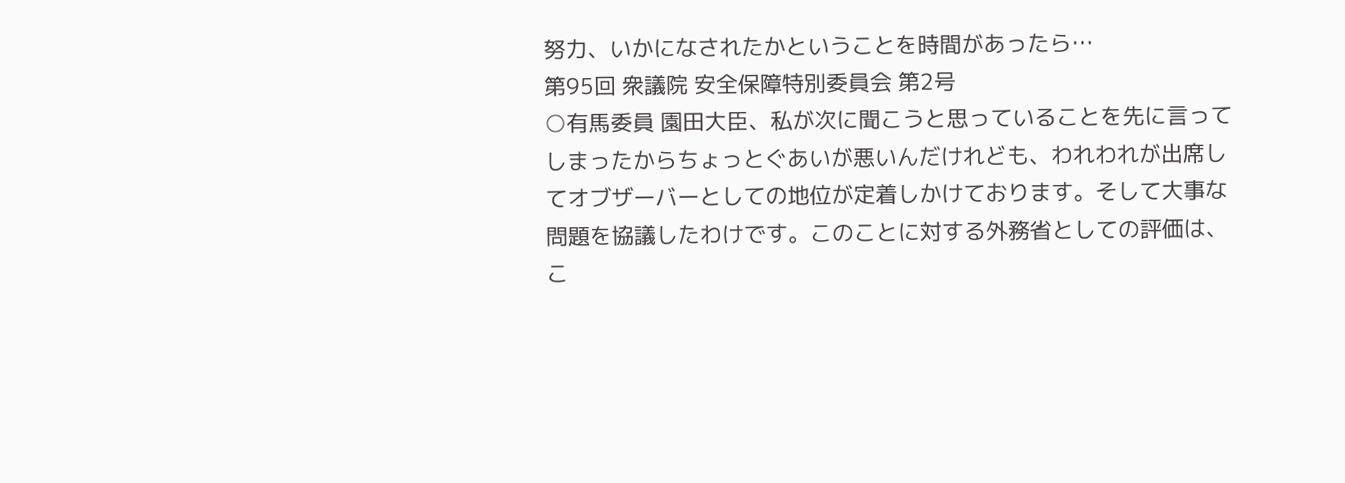努力、いかになされたかということを時間があったら…
第95回 衆議院 安全保障特別委員会 第2号
○有馬委員 園田大臣、私が次に聞こうと思っていることを先に言ってしまったからちょっとぐあいが悪いんだけれども、われわれが出席してオブザーバーとしての地位が定着しかけております。そして大事な問題を協議したわけです。このことに対する外務省としての評価は、こ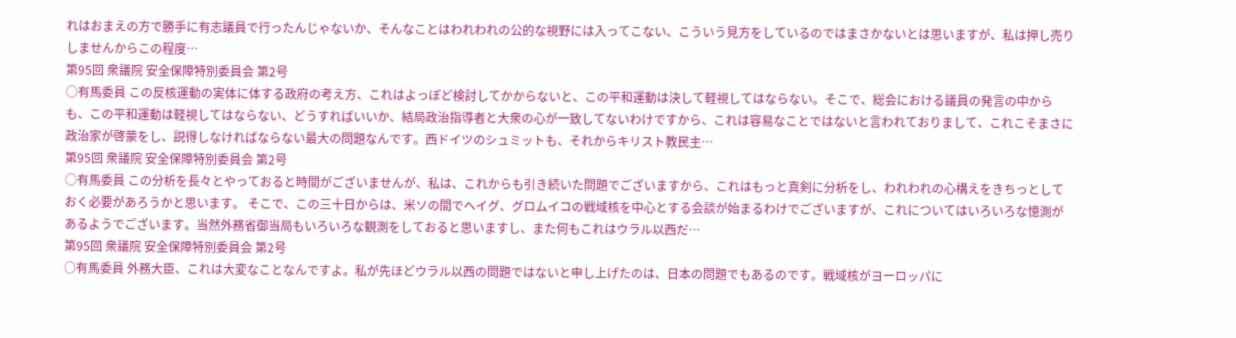れはおまえの方で勝手に有志議員で行ったんじゃないか、そんなことはわれわれの公的な視野には入ってこない、こういう見方をしているのではまさかないとは思いますが、私は押し売りしませんからこの程度…
第95回 衆議院 安全保障特別委員会 第2号
○有馬委員 この反核運動の実体に体する政府の考え方、これはよっぽど検討してかからないと、この平和運動は決して軽視してはならない。そこで、総会における議員の発言の中からも、この平和運動は軽視してはならない、どうすればいいか、結局政治指導者と大衆の心が一致してないわけですから、これは容易なことではないと言われておりまして、これこそまさに政治家が啓蒙をし、説得しなければならない最大の問題なんです。西ドイツのシュミットも、それからキリスト教民主…
第95回 衆議院 安全保障特別委員会 第2号
○有馬委員 この分析を長々とやっておると時間がございませんが、私は、これからも引き続いた問題でございますから、これはもっと真剣に分析をし、われわれの心構えをきちっとしておく必要があろうかと思います。 そこで、この三十日からは、米ソの間でヘイグ、グロムイコの戦域核を中心とする会談が始まるわけでございますが、これについてはいろいろな憶測があるようでございます。当然外務省御当局もいろいろな観測をしておると思いますし、また何もこれはウラル以西だ…
第95回 衆議院 安全保障特別委員会 第2号
○有馬委員 外務大臣、これは大変なことなんですよ。私が先ほどウラル以西の問題ではないと申し上げたのは、日本の問題でもあるのです。戦域核がヨーロッパに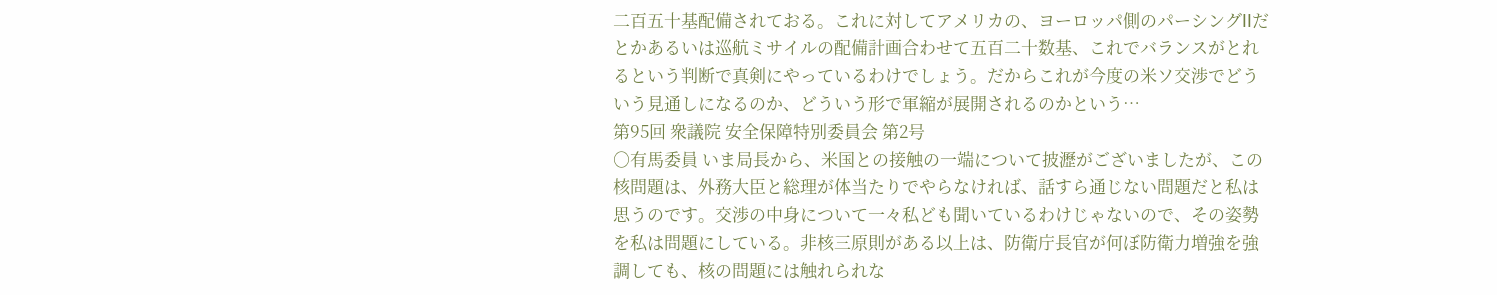二百五十基配備されておる。これに対してアメリカの、ヨーロッパ側のパーシングIIだとかあるいは巡航ミサイルの配備計画合わせて五百二十数基、これでバランスがとれるという判断で真剣にやっているわけでしょう。だからこれが今度の米ソ交渉でどういう見通しになるのか、どういう形で軍縮が展開されるのかという…
第95回 衆議院 安全保障特別委員会 第2号
○有馬委員 いま局長から、米国との接触の一端について披瀝がございましたが、この核問題は、外務大臣と総理が体当たりでやらなければ、話すら通じない問題だと私は思うのです。交渉の中身について一々私ども聞いているわけじゃないので、その姿勢を私は問題にしている。非核三原則がある以上は、防衛庁長官が何ぼ防衛力増強を強調しても、核の問題には触れられな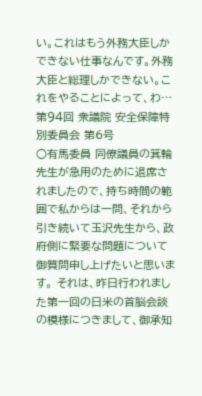い。これはもう外務大臣しかできない仕事なんです。外務大臣と総理しかできない。これをやることによって、わ…
第94回 衆議院 安全保障特別委員会 第6号
○有馬委員 同僚議員の箕輪先生が急用のために退席されましたので、持ち時間の範囲で私からは一問、それから引き続いて玉沢先生から、政府側に緊要な問題について御質問申し上げたいと思います。 それは、昨日行われました第一回の日米の首脳会談の模様につきまして、御承知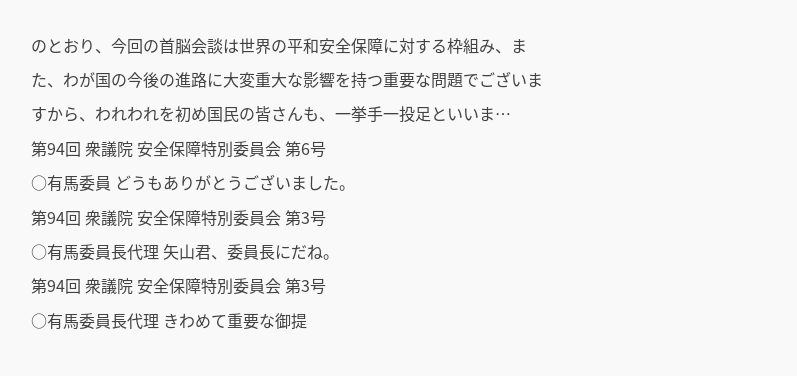のとおり、今回の首脳会談は世界の平和安全保障に対する枠組み、また、わが国の今後の進路に大変重大な影響を持つ重要な問題でございますから、われわれを初め国民の皆さんも、一挙手一投足といいま…
第94回 衆議院 安全保障特別委員会 第6号
○有馬委員 どうもありがとうございました。
第94回 衆議院 安全保障特別委員会 第3号
○有馬委員長代理 矢山君、委員長にだね。
第94回 衆議院 安全保障特別委員会 第3号
○有馬委員長代理 きわめて重要な御提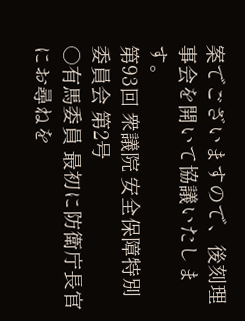案でございますので、後刻理事会を開いて協議いたします。
第93回 衆議院 安全保障特別委員会 第2号
○有馬委員 最初に防衛庁長官にお尋ねを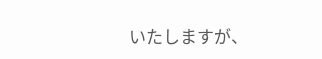いたしますが、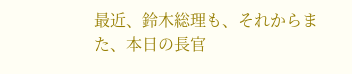最近、鈴木総理も、それからまた、本日の長官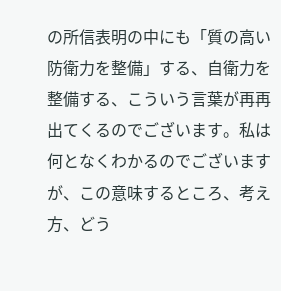の所信表明の中にも「質の高い防衛力を整備」する、自衛力を整備する、こういう言葉が再再出てくるのでございます。私は何となくわかるのでございますが、この意味するところ、考え方、どう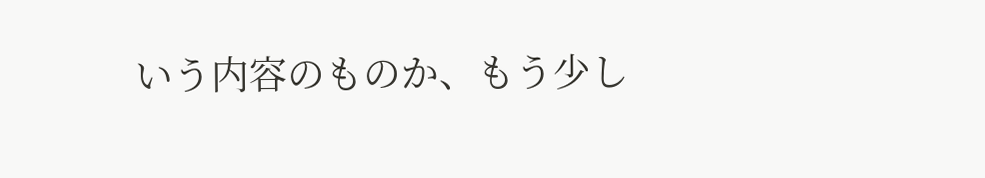いう内容のものか、もう少し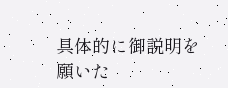具体的に御説明を願いた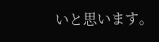いと思います。